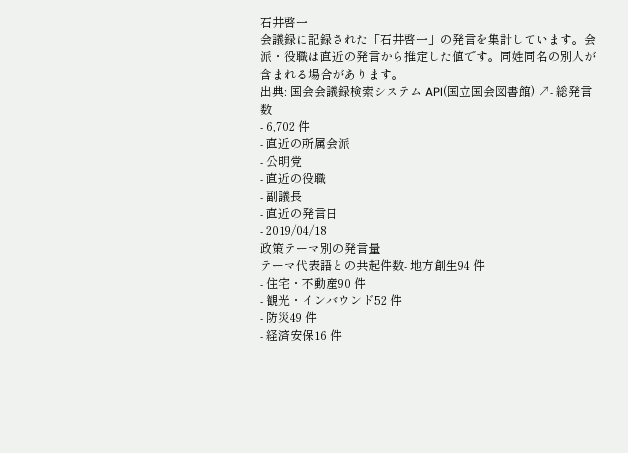石井啓一
会議録に記録された「石井啓一」の発言を集計しています。会派・役職は直近の発言から推定した値です。同姓同名の別人が含まれる場合があります。
出典: 国会会議録検索システム API(国立国会図書館) ↗- 総発言数
- 6,702 件
- 直近の所属会派
- 公明党
- 直近の役職
- 副議長
- 直近の発言日
- 2019/04/18
政策テーマ別の発言量
テーマ代表語との共起件数- 地方創生94 件
- 住宅・不動産90 件
- 観光・インバウンド52 件
- 防災49 件
- 経済安保16 件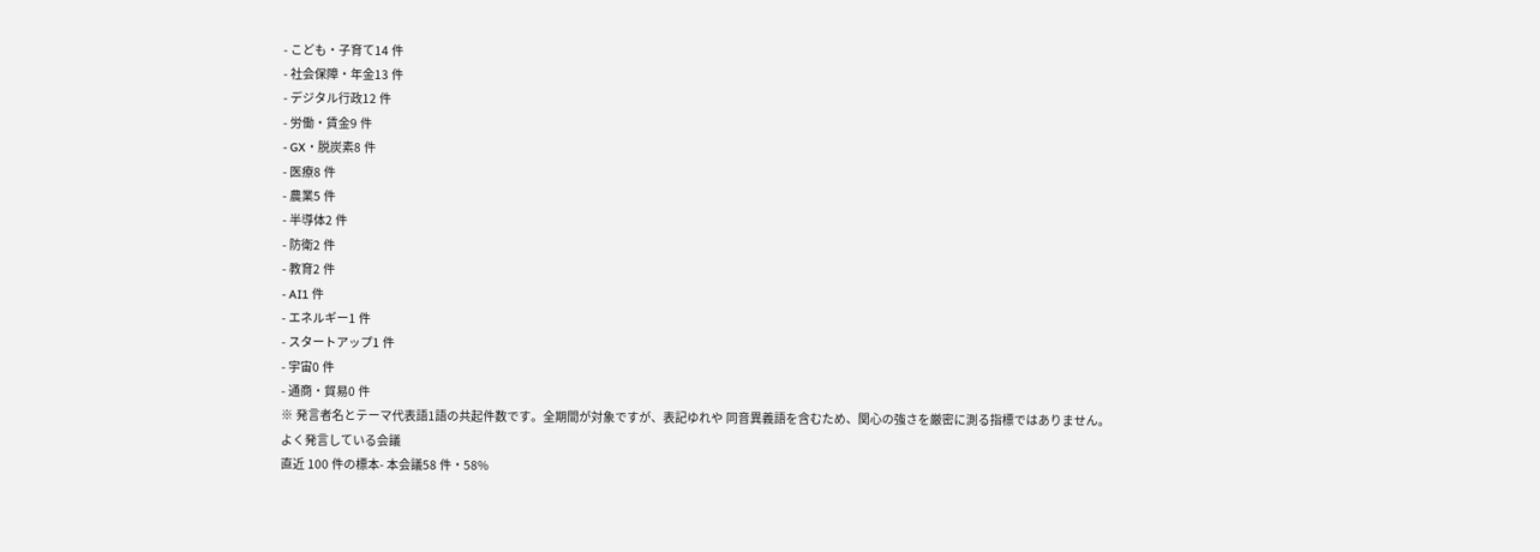- こども・子育て14 件
- 社会保障・年金13 件
- デジタル行政12 件
- 労働・賃金9 件
- GX・脱炭素8 件
- 医療8 件
- 農業5 件
- 半導体2 件
- 防衛2 件
- 教育2 件
- AI1 件
- エネルギー1 件
- スタートアップ1 件
- 宇宙0 件
- 通商・貿易0 件
※ 発言者名とテーマ代表語1語の共起件数です。全期間が対象ですが、表記ゆれや 同音異義語を含むため、関心の強さを厳密に測る指標ではありません。
よく発言している会議
直近 100 件の標本- 本会議58 件・58%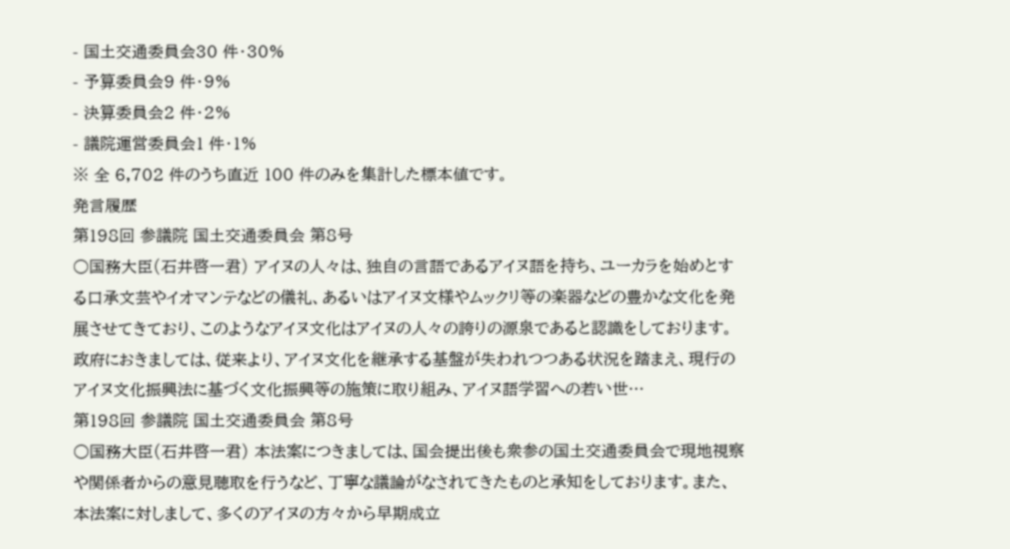- 国土交通委員会30 件・30%
- 予算委員会9 件・9%
- 決算委員会2 件・2%
- 議院運営委員会1 件・1%
※ 全 6,702 件のうち直近 100 件のみを集計した標本値です。
発言履歴
第198回 参議院 国土交通委員会 第8号
○国務大臣(石井啓一君) アイヌの人々は、独自の言語であるアイヌ語を持ち、ユーカラを始めとする口承文芸やイオマンテなどの儀礼、あるいはアイヌ文様やムックリ等の楽器などの豊かな文化を発展させてきており、このようなアイヌ文化はアイヌの人々の誇りの源泉であると認識をしております。 政府におきましては、従来より、アイヌ文化を継承する基盤が失われつつある状況を踏まえ、現行のアイヌ文化振興法に基づく文化振興等の施策に取り組み、アイヌ語学習への若い世…
第198回 参議院 国土交通委員会 第8号
○国務大臣(石井啓一君) 本法案につきましては、国会提出後も衆参の国土交通委員会で現地視察や関係者からの意見聴取を行うなど、丁寧な議論がなされてきたものと承知をしております。また、本法案に対しまして、多くのアイヌの方々から早期成立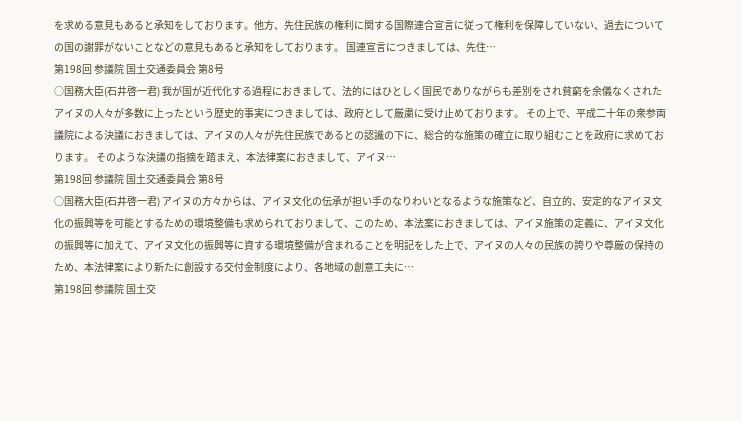を求める意見もあると承知をしております。他方、先住民族の権利に関する国際連合宣言に従って権利を保障していない、過去についての国の謝罪がないことなどの意見もあると承知をしております。 国連宣言につきましては、先住…
第198回 参議院 国土交通委員会 第8号
○国務大臣(石井啓一君) 我が国が近代化する過程におきまして、法的にはひとしく国民でありながらも差別をされ貧窮を余儀なくされたアイヌの人々が多数に上ったという歴史的事実につきましては、政府として厳粛に受け止めております。 その上で、平成二十年の衆参両議院による決議におきましては、アイヌの人々が先住民族であるとの認識の下に、総合的な施策の確立に取り組むことを政府に求めております。 そのような決議の指摘を踏まえ、本法律案におきまして、アイヌ…
第198回 参議院 国土交通委員会 第8号
○国務大臣(石井啓一君) アイヌの方々からは、アイヌ文化の伝承が担い手のなりわいとなるような施策など、自立的、安定的なアイヌ文化の振興等を可能とするための環境整備も求められておりまして、このため、本法案におきましては、アイヌ施策の定義に、アイヌ文化の振興等に加えて、アイヌ文化の振興等に資する環境整備が含まれることを明記をした上で、アイヌの人々の民族の誇りや尊厳の保持のため、本法律案により新たに創設する交付金制度により、各地域の創意工夫に…
第198回 参議院 国土交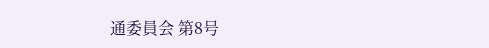通委員会 第8号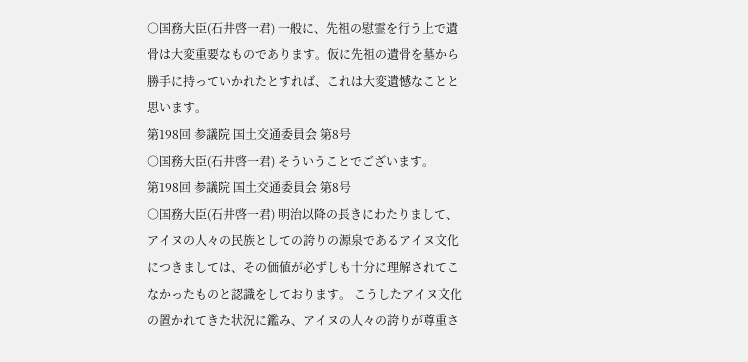○国務大臣(石井啓一君) 一般に、先祖の慰霊を行う上で遺骨は大変重要なものであります。仮に先祖の遺骨を墓から勝手に持っていかれたとすれば、これは大変遺憾なことと思います。
第198回 参議院 国土交通委員会 第8号
○国務大臣(石井啓一君) そういうことでございます。
第198回 参議院 国土交通委員会 第8号
○国務大臣(石井啓一君) 明治以降の長きにわたりまして、アイヌの人々の民族としての誇りの源泉であるアイヌ文化につきましては、その価値が必ずしも十分に理解されてこなかったものと認識をしております。 こうしたアイヌ文化の置かれてきた状況に鑑み、アイヌの人々の誇りが尊重さ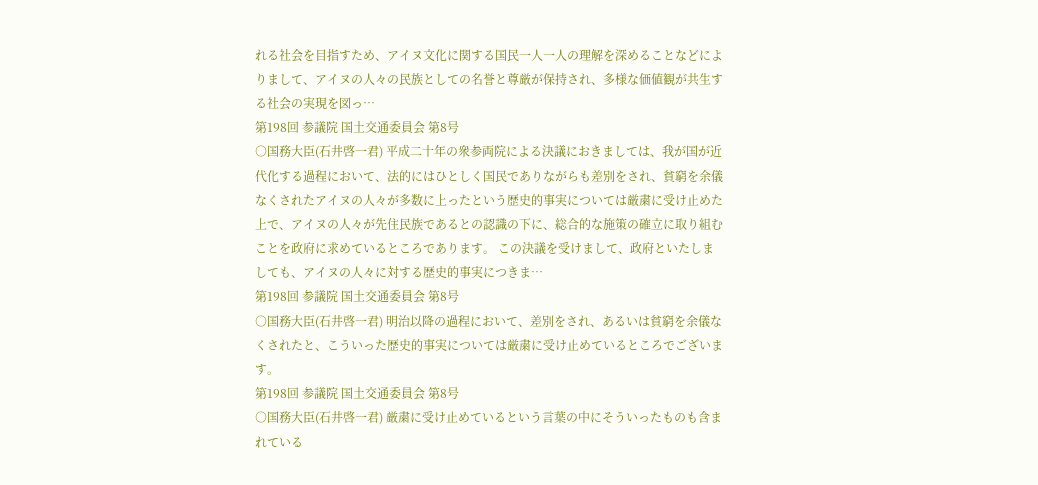れる社会を目指すため、アイヌ文化に関する国民一人一人の理解を深めることなどによりまして、アイヌの人々の民族としての名誉と尊厳が保持され、多様な価値観が共生する社会の実現を図っ…
第198回 参議院 国土交通委員会 第8号
○国務大臣(石井啓一君) 平成二十年の衆参両院による決議におきましては、我が国が近代化する過程において、法的にはひとしく国民でありながらも差別をされ、貧窮を余儀なくされたアイヌの人々が多数に上ったという歴史的事実については厳粛に受け止めた上で、アイヌの人々が先住民族であるとの認識の下に、総合的な施策の確立に取り組むことを政府に求めているところであります。 この決議を受けまして、政府といたしましても、アイヌの人々に対する歴史的事実につきま…
第198回 参議院 国土交通委員会 第8号
○国務大臣(石井啓一君) 明治以降の過程において、差別をされ、あるいは貧窮を余儀なくされたと、こういった歴史的事実については厳粛に受け止めているところでございます。
第198回 参議院 国土交通委員会 第8号
○国務大臣(石井啓一君) 厳粛に受け止めているという言葉の中にそういったものも含まれている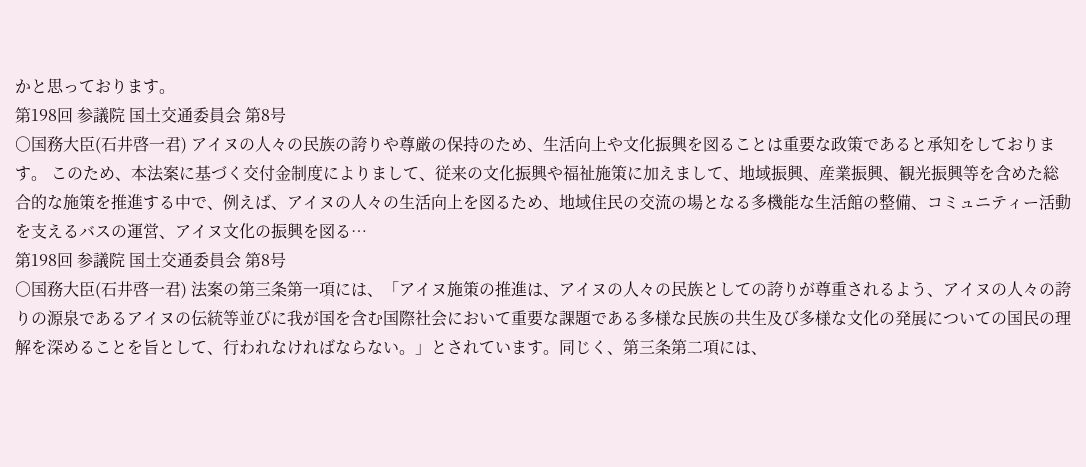かと思っております。
第198回 参議院 国土交通委員会 第8号
○国務大臣(石井啓一君) アイヌの人々の民族の誇りや尊厳の保持のため、生活向上や文化振興を図ることは重要な政策であると承知をしております。 このため、本法案に基づく交付金制度によりまして、従来の文化振興や福祉施策に加えまして、地域振興、産業振興、観光振興等を含めた総合的な施策を推進する中で、例えば、アイヌの人々の生活向上を図るため、地域住民の交流の場となる多機能な生活館の整備、コミュニティー活動を支えるバスの運営、アイヌ文化の振興を図る…
第198回 参議院 国土交通委員会 第8号
○国務大臣(石井啓一君) 法案の第三条第一項には、「アイヌ施策の推進は、アイヌの人々の民族としての誇りが尊重されるよう、アイヌの人々の誇りの源泉であるアイヌの伝統等並びに我が国を含む国際社会において重要な課題である多様な民族の共生及び多様な文化の発展についての国民の理解を深めることを旨として、行われなければならない。」とされています。同じく、第三条第二項には、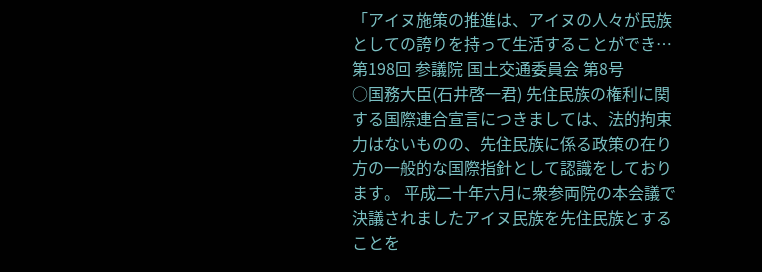「アイヌ施策の推進は、アイヌの人々が民族としての誇りを持って生活することができ…
第198回 参議院 国土交通委員会 第8号
○国務大臣(石井啓一君) 先住民族の権利に関する国際連合宣言につきましては、法的拘束力はないものの、先住民族に係る政策の在り方の一般的な国際指針として認識をしております。 平成二十年六月に衆参両院の本会議で決議されましたアイヌ民族を先住民族とすることを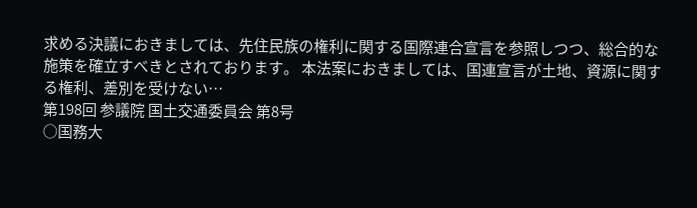求める決議におきましては、先住民族の権利に関する国際連合宣言を参照しつつ、総合的な施策を確立すべきとされております。 本法案におきましては、国連宣言が土地、資源に関する権利、差別を受けない…
第198回 参議院 国土交通委員会 第8号
○国務大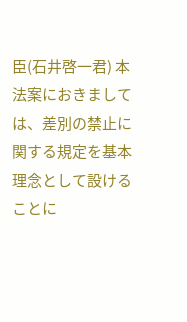臣(石井啓一君) 本法案におきましては、差別の禁止に関する規定を基本理念として設けることに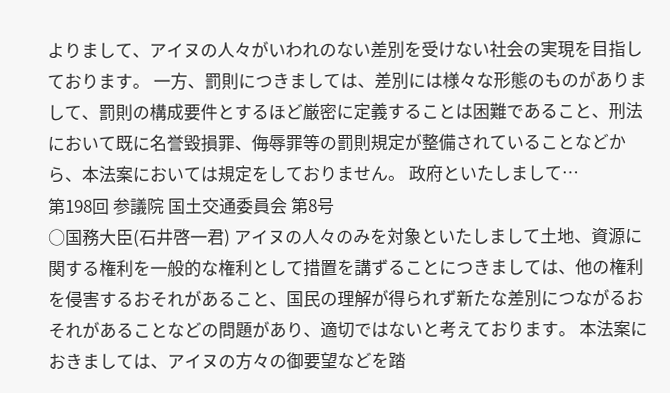よりまして、アイヌの人々がいわれのない差別を受けない社会の実現を目指しております。 一方、罰則につきましては、差別には様々な形態のものがありまして、罰則の構成要件とするほど厳密に定義することは困難であること、刑法において既に名誉毀損罪、侮辱罪等の罰則規定が整備されていることなどから、本法案においては規定をしておりません。 政府といたしまして…
第198回 参議院 国土交通委員会 第8号
○国務大臣(石井啓一君) アイヌの人々のみを対象といたしまして土地、資源に関する権利を一般的な権利として措置を講ずることにつきましては、他の権利を侵害するおそれがあること、国民の理解が得られず新たな差別につながるおそれがあることなどの問題があり、適切ではないと考えております。 本法案におきましては、アイヌの方々の御要望などを踏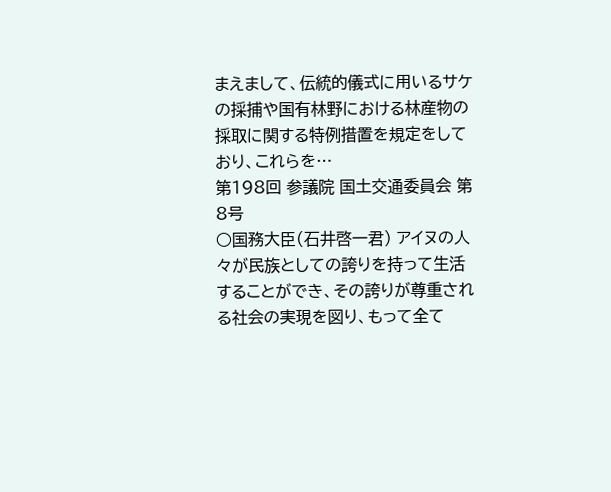まえまして、伝統的儀式に用いるサケの採捕や国有林野における林産物の採取に関する特例措置を規定をしており、これらを…
第198回 参議院 国土交通委員会 第8号
○国務大臣(石井啓一君) アイヌの人々が民族としての誇りを持って生活することができ、その誇りが尊重される社会の実現を図り、もって全て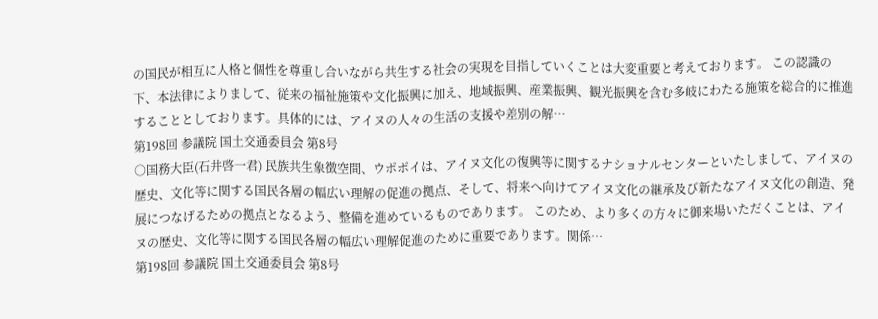の国民が相互に人格と個性を尊重し合いながら共生する社会の実現を目指していくことは大変重要と考えております。 この認識の下、本法律によりまして、従来の福祉施策や文化振興に加え、地域振興、産業振興、観光振興を含む多岐にわたる施策を総合的に推進することとしております。具体的には、アイヌの人々の生活の支援や差別の解…
第198回 参議院 国土交通委員会 第8号
○国務大臣(石井啓一君) 民族共生象徴空間、ウポポイは、アイヌ文化の復興等に関するナショナルセンターといたしまして、アイヌの歴史、文化等に関する国民各層の幅広い理解の促進の拠点、そして、将来へ向けてアイヌ文化の継承及び新たなアイヌ文化の創造、発展につなげるための拠点となるよう、整備を進めているものであります。 このため、より多くの方々に御来場いただくことは、アイヌの歴史、文化等に関する国民各層の幅広い理解促進のために重要であります。関係…
第198回 参議院 国土交通委員会 第8号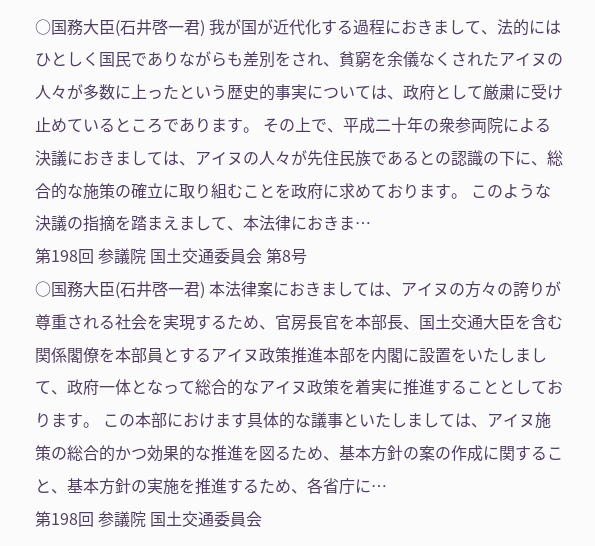○国務大臣(石井啓一君) 我が国が近代化する過程におきまして、法的にはひとしく国民でありながらも差別をされ、貧窮を余儀なくされたアイヌの人々が多数に上ったという歴史的事実については、政府として厳粛に受け止めているところであります。 その上で、平成二十年の衆参両院による決議におきましては、アイヌの人々が先住民族であるとの認識の下に、総合的な施策の確立に取り組むことを政府に求めております。 このような決議の指摘を踏まえまして、本法律におきま…
第198回 参議院 国土交通委員会 第8号
○国務大臣(石井啓一君) 本法律案におきましては、アイヌの方々の誇りが尊重される社会を実現するため、官房長官を本部長、国土交通大臣を含む関係閣僚を本部員とするアイヌ政策推進本部を内閣に設置をいたしまして、政府一体となって総合的なアイヌ政策を着実に推進することとしております。 この本部におけます具体的な議事といたしましては、アイヌ施策の総合的かつ効果的な推進を図るため、基本方針の案の作成に関すること、基本方針の実施を推進するため、各省庁に…
第198回 参議院 国土交通委員会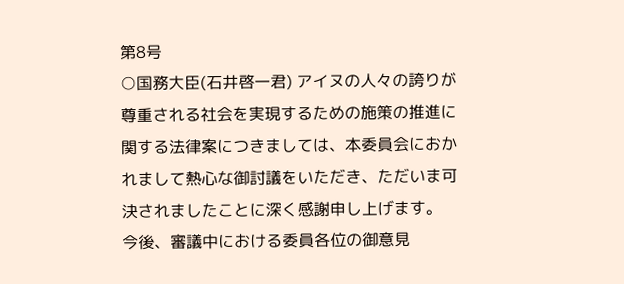第8号
○国務大臣(石井啓一君) アイヌの人々の誇りが尊重される社会を実現するための施策の推進に関する法律案につきましては、本委員会におかれまして熱心な御討議をいただき、ただいま可決されましたことに深く感謝申し上げます。 今後、審議中における委員各位の御意見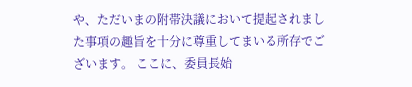や、ただいまの附帯決議において提起されました事項の趣旨を十分に尊重してまいる所存でございます。 ここに、委員長始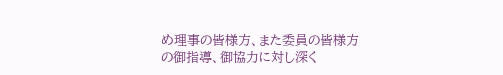め理事の皆様方、また委員の皆様方の御指導、御協力に対し深く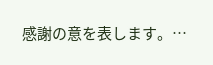感謝の意を表します。…